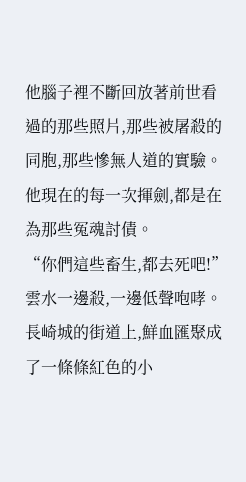他腦子裡不斷回放著前世看過的那些照片,那些被屠殺的同胞,那些慘無人道的實驗。他現在的每一次揮劍,都是在為那些冤魂討債。
“你們這些畜生,都去死吧!”雲水一邊殺,一邊低聲咆哮。
長崎城的街道上,鮮血匯聚成了一條條紅色的小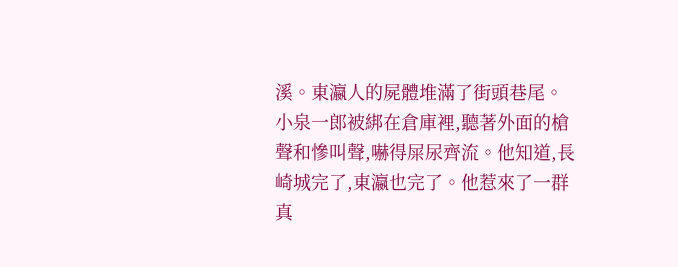溪。東瀛人的屍體堆滿了街頭巷尾。
小泉一郎被綁在倉庫裡,聽著外面的槍聲和慘叫聲,嚇得屎尿齊流。他知道,長崎城完了,東瀛也完了。他惹來了一群真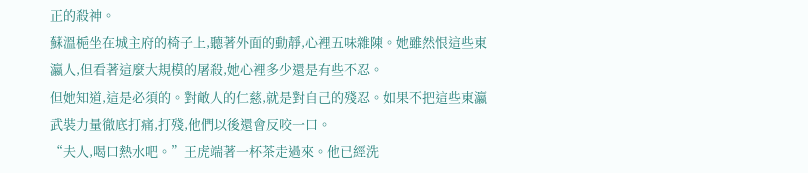正的殺神。
蘇溫梔坐在城主府的椅子上,聽著外面的動靜,心裡五味雜陳。她雖然恨這些東瀛人,但看著這麼大規模的屠殺,她心裡多少還是有些不忍。
但她知道,這是必須的。對敵人的仁慈,就是對自己的殘忍。如果不把這些東瀛武裝力量徹底打痛,打殘,他們以後還會反咬一口。
“夫人,喝口熱水吧。”王虎端著一杯茶走過來。他已經洗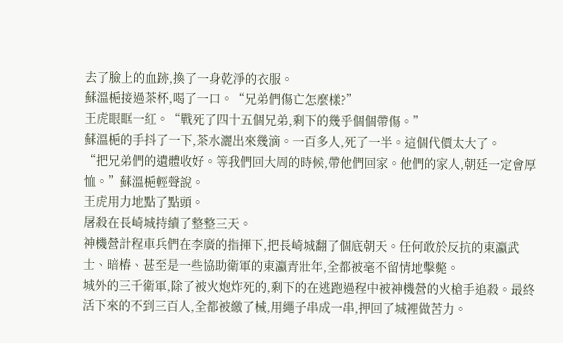去了臉上的血跡,換了一身乾淨的衣服。
蘇溫梔接過茶杯,喝了一口。“兄弟們傷亡怎麼樣?”
王虎眼眶一紅。“戰死了四十五個兄弟,剩下的幾乎個個帶傷。”
蘇溫梔的手抖了一下,茶水灑出來幾滴。一百多人,死了一半。這個代價太大了。
“把兄弟們的遺體收好。等我們回大周的時候,帶他們回家。他們的家人,朝廷一定會厚恤。”蘇溫梔輕聲說。
王虎用力地點了點頭。
屠殺在長崎城持續了整整三天。
神機營計程車兵們在李廣的指揮下,把長崎城翻了個底朝天。任何敢於反抗的東瀛武士、暗樁、甚至是一些協助衛軍的東瀛青壯年,全都被毫不留情地擊斃。
城外的三千衛軍,除了被火炮炸死的,剩下的在逃跑過程中被神機營的火槍手追殺。最終活下來的不到三百人,全都被繳了械,用繩子串成一串,押回了城裡做苦力。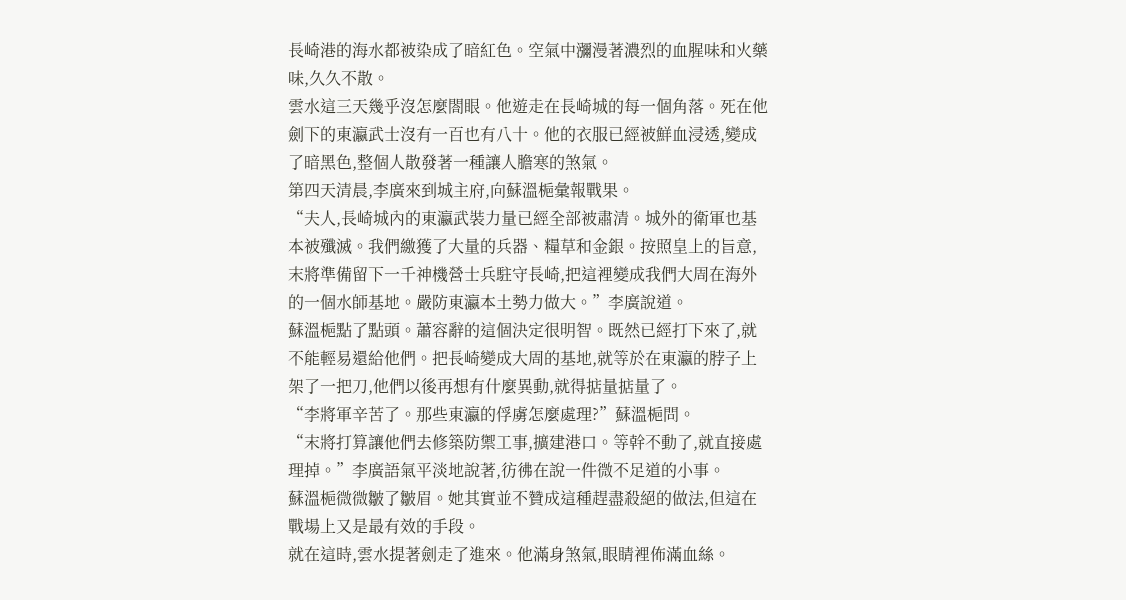長崎港的海水都被染成了暗紅色。空氣中瀰漫著濃烈的血腥味和火藥味,久久不散。
雲水這三天幾乎沒怎麼閤眼。他遊走在長崎城的每一個角落。死在他劍下的東瀛武士沒有一百也有八十。他的衣服已經被鮮血浸透,變成了暗黑色,整個人散發著一種讓人膽寒的煞氣。
第四天清晨,李廣來到城主府,向蘇溫梔彙報戰果。
“夫人,長崎城內的東瀛武裝力量已經全部被肅清。城外的衛軍也基本被殲滅。我們繳獲了大量的兵器、糧草和金銀。按照皇上的旨意,末將準備留下一千神機營士兵駐守長崎,把這裡變成我們大周在海外的一個水師基地。嚴防東瀛本土勢力做大。”李廣說道。
蘇溫梔點了點頭。蕭容辭的這個決定很明智。既然已經打下來了,就不能輕易還給他們。把長崎變成大周的基地,就等於在東瀛的脖子上架了一把刀,他們以後再想有什麼異動,就得掂量掂量了。
“李將軍辛苦了。那些東瀛的俘虜怎麼處理?”蘇溫梔問。
“末將打算讓他們去修築防禦工事,擴建港口。等幹不動了,就直接處理掉。”李廣語氣平淡地說著,彷彿在說一件微不足道的小事。
蘇溫梔微微皺了皺眉。她其實並不贊成這種趕盡殺絕的做法,但這在戰場上又是最有效的手段。
就在這時,雲水提著劍走了進來。他滿身煞氣,眼睛裡佈滿血絲。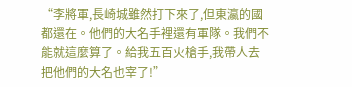“李將軍,長崎城雖然打下來了,但東瀛的國都還在。他們的大名手裡還有軍隊。我們不能就這麼算了。給我五百火槍手,我帶人去把他們的大名也宰了!”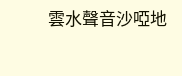雲水聲音沙啞地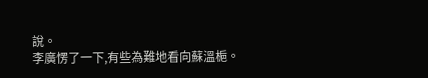說。
李廣愣了一下,有些為難地看向蘇溫梔。